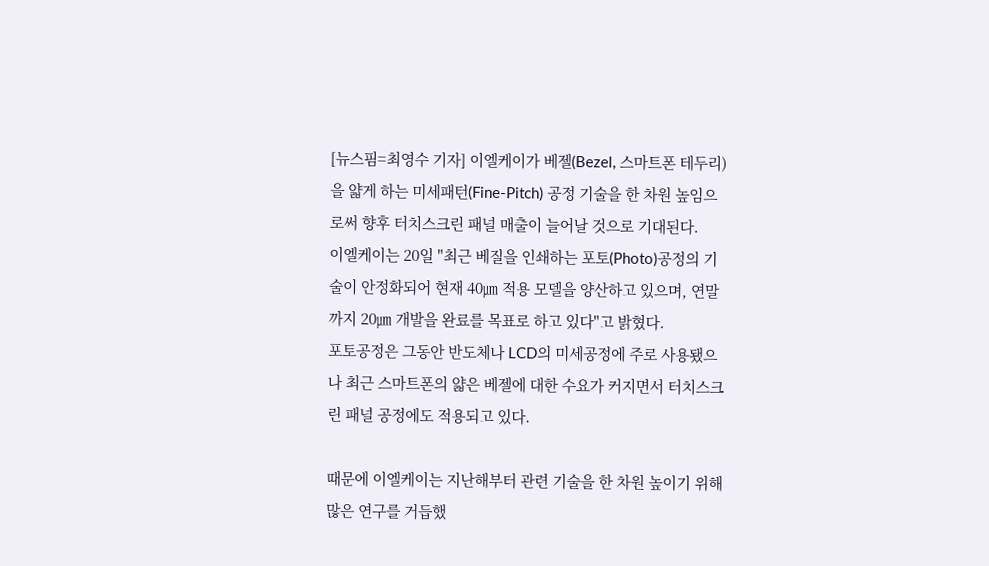[뉴스핌=최영수 기자] 이엘케이가 베젤(Bezel, 스마트폰 테두리)을 얇게 하는 미세패턴(Fine-Pitch) 공정 기술을 한 차원 높임으로써 향후 터치스크린 패널 매출이 늘어날 것으로 기대된다.
이엘케이는 20일 "최근 베질을 인쇄하는 포토(Photo)공정의 기술이 안정화되어 현재 40㎛ 적용 모델을 양산하고 있으며, 연말까지 20㎛ 개발을 완료를 목표로 하고 있다"고 밝혔다.
포토공정은 그동안 반도체나 LCD의 미세공정에 주로 사용됐으나 최근 스마트폰의 얇은 베젤에 대한 수요가 커지면서 터치스크린 패널 공정에도 적용되고 있다.

때문에 이엘케이는 지난해부터 관련 기술을 한 차원 높이기 위해 많은 연구를 거듭했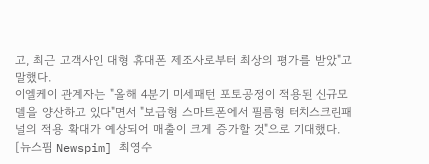고, 최근 고객사인 대형 휴대폰 제조사로부터 최상의 평가를 받았"고 말했다.
이엘케이 관계자는 "올해 4분기 미세패턴 포토공정이 적용된 신규모델을 양산하고 있다"면서 "보급형 스마트폰에서 필름형 터치스크린패널의 적용 확대가 예상되어 매출이 크게 증가할 것"으로 기대했다.
[뉴스핌 Newspim] 최영수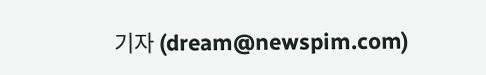기자 (dream@newspim.com)